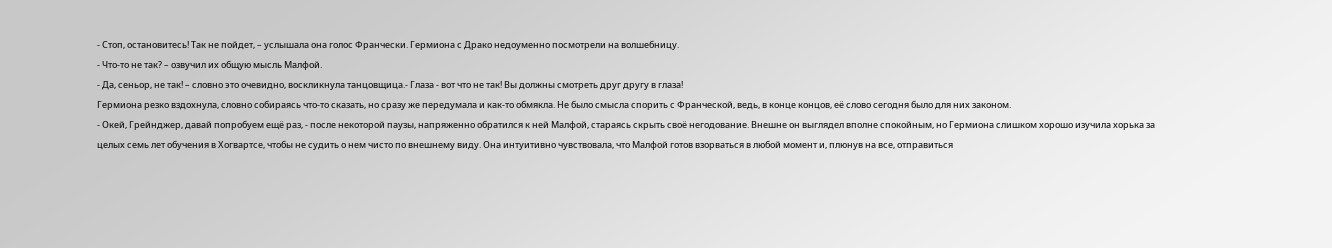- Стоп, остановитесь! Так не пойдет, – услышала она голос Франчески. Гермиона с Драко недоуменно посмотрели на волшебницу.
- Что-то не так? – озвучил их общую мысль Малфой.
- Да, сеньор, не так! – словно это очевидно, воскликнула танцовщица.- Глаза - вот что не так! Вы должны смотреть друг другу в глаза!
Гермиона резко вздохнула, словно собираясь что-то сказать, но сразу же передумала и как-то обмякла. Не было смысла спорить с Франческой, ведь, в конце концов, её слово сегодня было для них законом.
- Окей, Грейнджер, давай попробуем ещё раз, - после некоторой паузы, напряженно обратился к ней Малфой, стараясь скрыть своё негодование. Внешне он выглядел вполне спокойным, но Гермиона слишком хорошо изучила хорька за целых семь лет обучения в Хогвартсе, чтобы не судить о нем чисто по внешнему виду. Она интуитивно чувствовала, что Малфой готов взорваться в любой момент и, плюнув на все, отправиться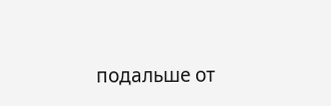подальше от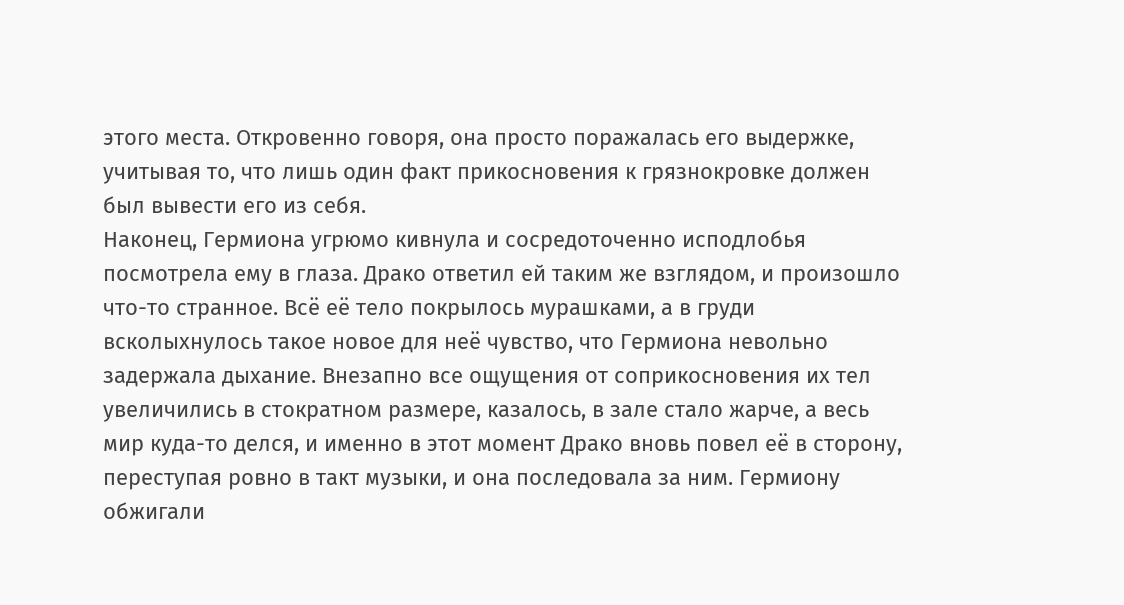этого места. Откровенно говоря, она просто поражалась его выдержке, учитывая то, что лишь один факт прикосновения к грязнокровке должен был вывести его из себя.
Наконец, Гермиона угрюмо кивнула и сосредоточенно исподлобья посмотрела ему в глаза. Драко ответил ей таким же взглядом, и произошло что-то странное. Всё её тело покрылось мурашками, а в груди всколыхнулось такое новое для неё чувство, что Гермиона невольно задержала дыхание. Внезапно все ощущения от соприкосновения их тел увеличились в стократном размере, казалось, в зале стало жарче, а весь мир куда-то делся, и именно в этот момент Драко вновь повел её в сторону, переступая ровно в такт музыки, и она последовала за ним. Гермиону обжигали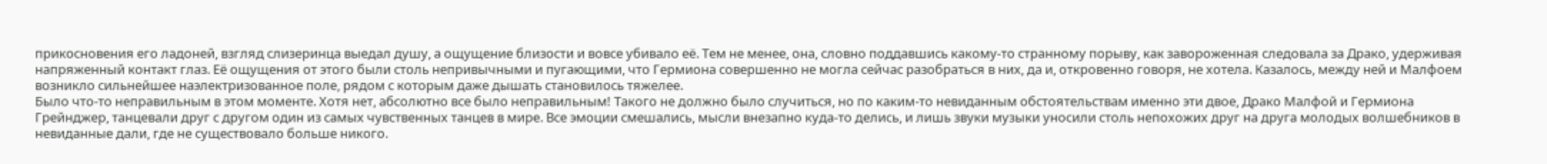прикосновения его ладоней, взгляд слизеринца выедал душу, а ощущение близости и вовсе убивало её. Тем не менее, она, словно поддавшись какому-то странному порыву, как завороженная следовала за Драко, удерживая напряженный контакт глаз. Её ощущения от этого были столь непривычными и пугающими, что Гермиона совершенно не могла сейчас разобраться в них, да и, откровенно говоря, не хотела. Казалось, между ней и Малфоем возникло сильнейшее наэлектризованное поле, рядом с которым даже дышать становилось тяжелее.
Было что-то неправильным в этом моменте. Хотя нет, абсолютно все было неправильным! Такого не должно было случиться, но по каким-то невиданным обстоятельствам именно эти двое, Драко Малфой и Гермиона Грейнджер, танцевали друг с другом один из самых чувственных танцев в мире. Все эмоции смешались, мысли внезапно куда-то делись, и лишь звуки музыки уносили столь непохожих друг на друга молодых волшебников в невиданные дали, где не существовало больше никого.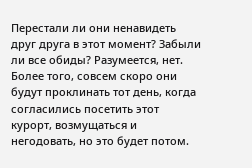Перестали ли они ненавидеть друг друга в этот момент? Забыли ли все обиды? Разумеется, нет. Более того, совсем скоро они будут проклинать тот день, когда согласились посетить этот курорт, возмущаться и негодовать, но это будет потом.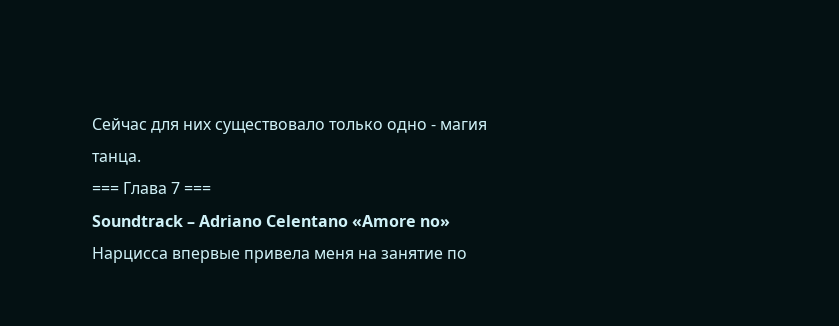Сейчас для них существовало только одно - магия танца.
=== Глава 7 ===
Soundtrack – Adriano Celentano «Amore no»
Нарцисса впервые привела меня на занятие по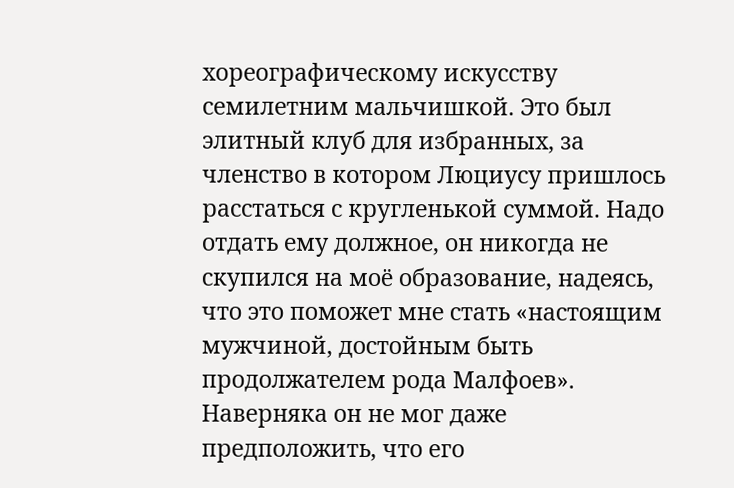хореографическому искусству семилетним мальчишкой. Это был элитный клуб для избранных, за членство в котором Люциусу пришлось расстаться с кругленькой суммой. Надо отдать ему должное, он никогда не скупился на моё образование, надеясь, что это поможет мне стать «настоящим мужчиной, достойным быть продолжателем рода Малфоев». Наверняка он не мог даже предположить, что его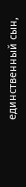единственный сын,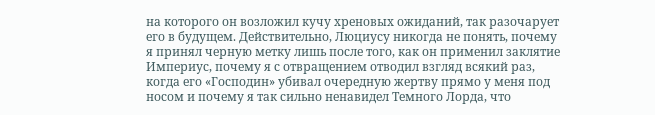на которого он возложил кучу хреновых ожиданий, так разочарует его в будущем. Действительно, Люциусу никогда не понять, почему я принял черную метку лишь после того, как он применил заклятие Империус, почему я с отвращением отводил взгляд всякий раз, когда его «Господин» убивал очередную жертву прямо у меня под носом и почему я так сильно ненавидел Темного Лорда, что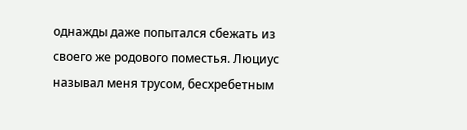однажды даже попытался сбежать из своего же родового поместья. Люциус называл меня трусом, бесхребетным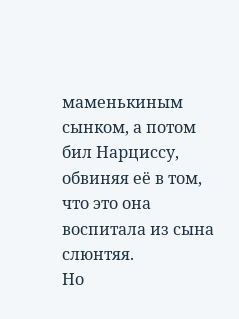маменькиным сынком, а потом бил Нарциссу, обвиняя её в том, что это она воспитала из сына слюнтяя.
Но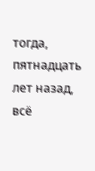тогда, пятнадцать лет назад, всё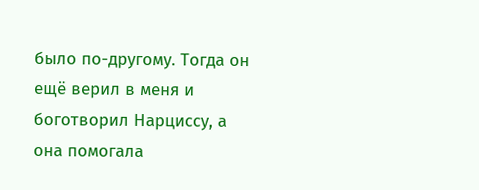было по-другому. Тогда он ещё верил в меня и боготворил Нарциссу, а она помогала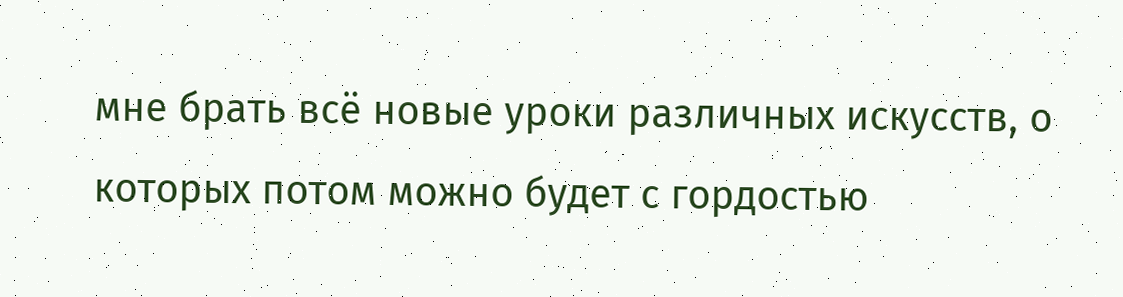мне брать всё новые уроки различных искусств, о которых потом можно будет с гордостью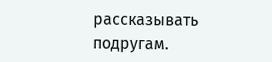рассказывать подругам.